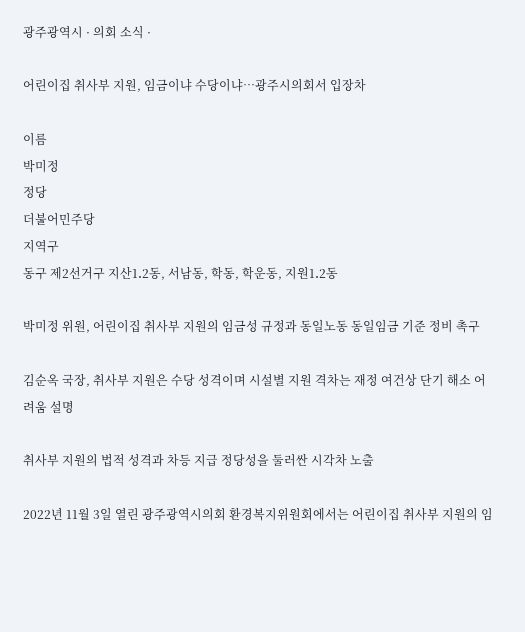광주광역시 · 의회 소식 ·

어린이집 취사부 지원, 임금이냐 수당이냐…광주시의회서 입장차

이름
박미정
정당
더불어민주당
지역구
동구 제2선거구 지산1․2동, 서남동, 학동, 학운동, 지원1․2동

박미정 위원, 어린이집 취사부 지원의 임금성 규정과 동일노동 동일임금 기준 정비 촉구

김순옥 국장, 취사부 지원은 수당 성격이며 시설별 지원 격차는 재정 여건상 단기 해소 어려움 설명

취사부 지원의 법적 성격과 차등 지급 정당성을 둘러싼 시각차 노출

2022년 11월 3일 열린 광주광역시의회 환경복지위원회에서는 어린이집 취사부 지원의 임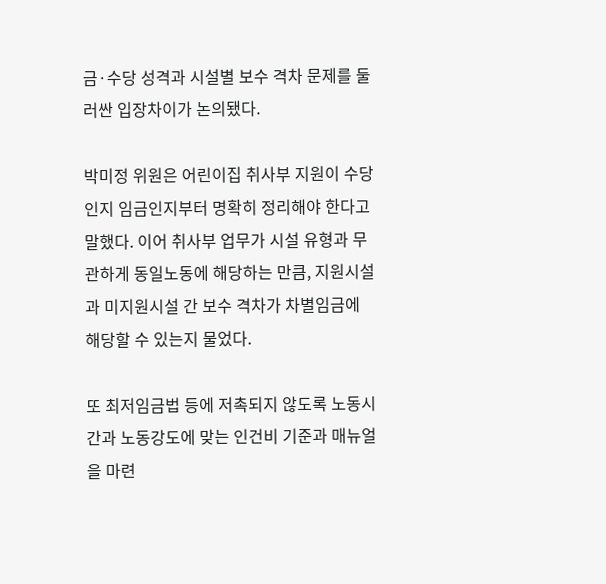금·수당 성격과 시설별 보수 격차 문제를 둘러싼 입장차이가 논의됐다.

박미정 위원은 어린이집 취사부 지원이 수당인지 임금인지부터 명확히 정리해야 한다고 말했다. 이어 취사부 업무가 시설 유형과 무관하게 동일노동에 해당하는 만큼, 지원시설과 미지원시설 간 보수 격차가 차별임금에 해당할 수 있는지 물었다.

또 최저임금법 등에 저촉되지 않도록 노동시간과 노동강도에 맞는 인건비 기준과 매뉴얼을 마련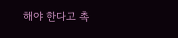해야 한다고 촉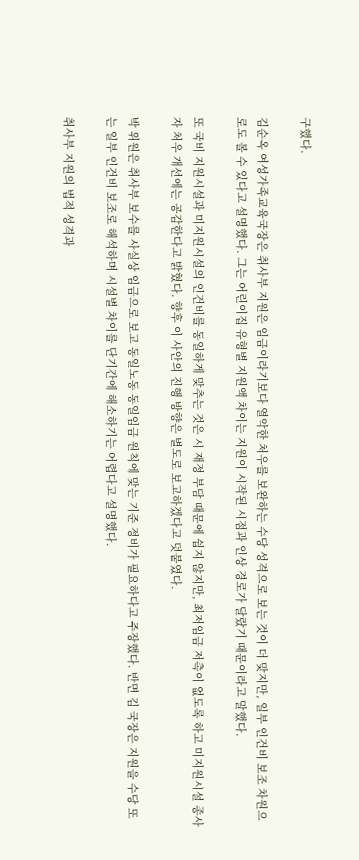구했다.

김순옥 여성가족교육국장은 취사부 지원은 임금이라기보다 열악한 처우를 보완하는 수당 성격으로 보는 것이 더 맞지만, 일부 인건비 보조 차원으로도 볼 수 있다고 설명했다. 그는 어린이집 유형별 지원액 차이는 지원이 시작된 시점과 인상 경로가 달랐기 때문이라고 말했다.

또 국비 지원시설과 미지원시설의 인건비를 동일하게 맞추는 것은 시 재정 부담 때문에 쉽지 않지만, 최저임금 저촉이 없도록 하고 미지원시설 종사자 처우 개선에는 공감한다고 밝혔다. 향후 이 사안의 진행 방향은 별도로 보고하겠다고 덧붙였다.

박 위원은 취사부 보수를 사실상 임금으로 보고 동일노동 동일임금 원칙에 맞는 기준 정비가 필요하다고 주장했다. 반면 김 국장은 지원을 수당 또는 일부 인건비 보조로 해석하며 시설별 차이를 단기간에 해소하기는 어렵다고 설명했다.

취사부 지원의 법적 성격과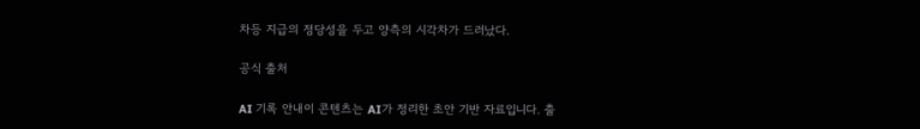차등 지급의 정당성을 두고 양측의 시각차가 드러났다.

공식 출처

AI 기록 안내이 콘텐츠는 AI가 정리한 초안 기반 자료입니다. 출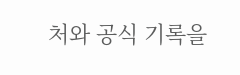처와 공식 기록을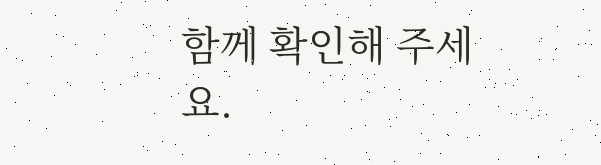함께 확인해 주세요.